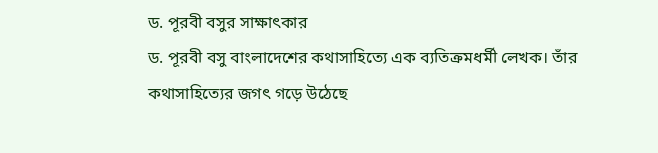ড. পূরবী বসুর সাক্ষাৎকার
ড. পূরবী বসু বাংলাদেশের কথাসাহিত্যে এক ব্যতিক্রমধর্মী লেখক। তাঁর কথাসাহিত্যের জগৎ গড়ে উঠেছে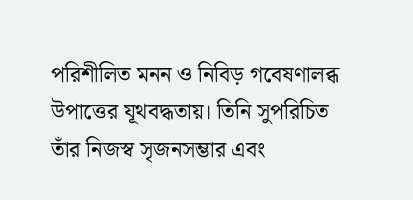পরিশীলিত মনন ও নিবিড় গবেষণালব্ধ উপাত্তের যূথবদ্ধতায়। তিনি সুপরিচিত তাঁর নিজস্ব সৃজনসম্ভার এবং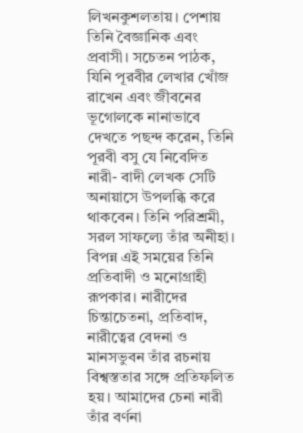লিখনকুশলতায়। পেশায় তিনি বৈজ্ঞানিক এবং প্রবাসী। সচেতন পাঠক, যিনি পূরবীর লেখার খোঁজ রাখেন এবং জীবনের ভূগোলকে নানাভাবে দেখতে পছন্দ করেন, তিনি পূরবী বসু যে নিবেদিত নারী- বাদী লেখক সেটি অনায়াসে উপলব্ধি করে থাকবেন। তিনি পরিশ্রমী, সরল সাফল্যে তাঁর অনীহা। বিপন্ন এই সময়ের তিনি প্রতিবাদী ও মনোগ্রাহী রূপকার। নারীদের চিন্তাচেতনা, প্রতিবাদ, নারীত্বের বেদনা ও মানসভুবন তাঁর রচনায় বিশ্বস্ততার সঙ্গে প্রতিফলিত হয়। আমাদের চেনা নারী তাঁর বর্ণনা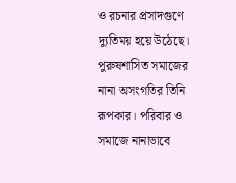ও রচনার প্রসাদগুণে দ্যুতিময় হয়ে উঠেছে। পুরুষশাসিত সমাজের নানা অসংগতির তিনি রূপকার। পরিবার ও সমাজে নানাভাবে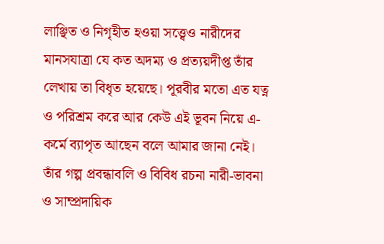লাঞ্ছিত ও নিগৃহীত হওয়া সত্ত্বেও নারীদের মানসযাত্রা যে কত অদম্য ও প্রত্যয়দীপ্ত তাঁর লেখায় তা বিধৃত হয়েছে। পূরবীর মতো এত যত্ন ও পরিশ্রম করে আর কেউ এই ভূবন নিয়ে এ- কর্মে ব্যাপৃত আছেন বলে আমার জানা নেই। তাঁর গল্প প্রবন্ধাবলি ও বিবিধ রচনা নারী-ভাবনা ও সাম্প্রদায়িক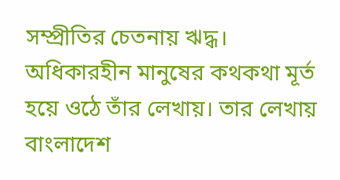সম্প্রীতির চেতনায় ঋদ্ধ। অধিকারহীন মানুষের কথকথা মূর্ত হয়ে ওঠে তাঁর লেখায়। তার লেখায় বাংলাদেশ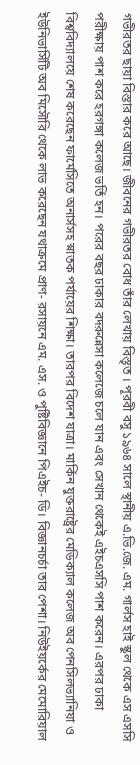গভীরতর ছায়া বিস্তার করে আছে। জীবনের গভীরতর বোধ তাঁর লেখায় বিস্তৃত । পূরবী বসু ১৯৬৪ সালে স্থানীয় এ.ভি.জে. এম. গার্লস হাই স্কুল থেকে এস এসসি পরীক্ষায় পাশ করে হরগঙ্গা কলেজ ভর্তি হন। পরের বছর ঢাকার বদরুন্নেসা কলেজে চলে যান এবং সেখান থেকেই এইচএসসি পাশ করেন। এরপর ঢাকা বিশ্ববিদ্যালয়ে শেষ করেছেন ফার্মেসিতে অনার্সসহ স্নাতক পর্যায়ের শিক্ষা। তারপর বিদেশ যাত্রা। মার্কিন যুক্তরাষ্ট্রের মেডিক্যাল কলেজ অব পেনসিলভ্যানিয়া ও ইউনিভার্সিটি অব মিসৌরি থেকে লাভ করেছেন যথাক্রমে প্রাণ- রসায়নে এম. এস. ও পুষ্টিবিজ্ঞানে পিএইচ- ডি। বিজ্ঞানচর্চা তার পেশা। নিউইয়র্কের মেমোরিয়াল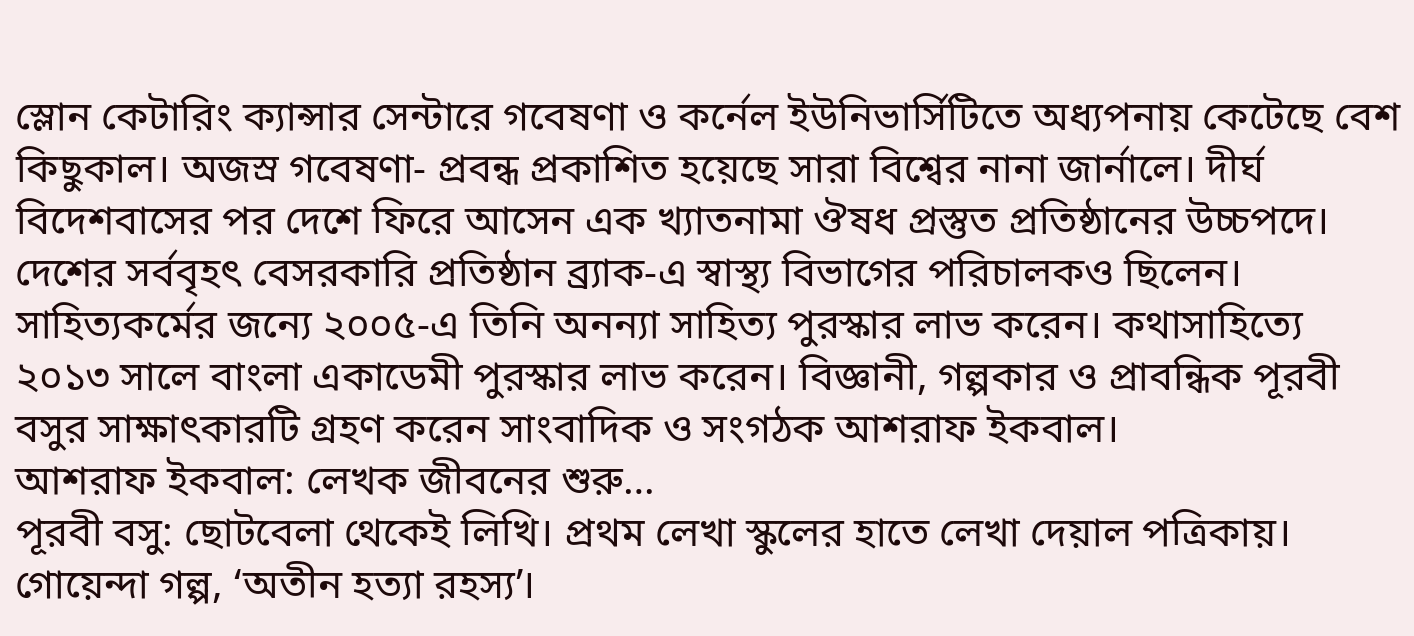স্লোন কেটারিং ক্যান্সার সেন্টারে গবেষণা ও কর্নেল ইউনিভার্সিটিতে অধ্যপনায় কেটেছে বেশ কিছুকাল। অজস্র গবেষণা- প্রবন্ধ প্রকাশিত হয়েছে সারা বিশ্বের নানা জার্নালে। দীর্ঘ বিদেশবাসের পর দেশে ফিরে আসেন এক খ্যাতনামা ঔষধ প্রস্তুত প্রতিষ্ঠানের উচ্চপদে। দেশের সর্ববৃহৎ বেসরকারি প্রতিষ্ঠান ব্র্যাক-এ স্বাস্থ্য বিভাগের পরিচালকও ছিলেন। সাহিত্যকর্মের জন্যে ২০০৫-এ তিনি অনন্যা সাহিত্য পুরস্কার লাভ করেন। কথাসাহিত্যে ২০১৩ সালে বাংলা একাডেমী পুরস্কার লাভ করেন। বিজ্ঞানী, গল্পকার ও প্রাবন্ধিক পূরবী বসুর সাক্ষাৎকারটি গ্রহণ করেন সাংবাদিক ও সংগঠক আশরাফ ইকবাল।
আশরাফ ইকবাল: লেখক জীবনের শুরু…
পূরবী বসু: ছোটবেলা থেকেই লিখি। প্রথম লেখা স্কুলের হাতে লেখা দেয়াল পত্রিকায়। গোয়েন্দা গল্প, ‘অতীন হত্যা রহস্য’।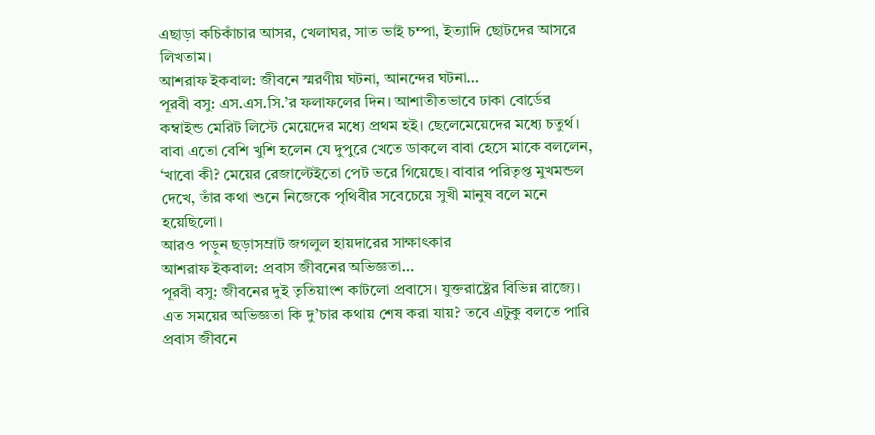এছাড়া কচিকাঁচার আসর, খেলাঘর, সাত ভাই চম্পা, ইত্যাদি ছোটদের আসরে লিখতাম।
আশরাফ ইকবাল: জীবনে স্মরণীয় ঘটনা, আনন্দের ঘটনা…
পূরবী বসু: এস.এস.সি.’র ফলাফলের দিন। আশাতীতভাবে ঢাকা বোর্ডের কম্বাইন্ড মেরিট লিস্টে মেয়েদের মধ্যে প্রথম হই। ছেলেমেয়েদের মধ্যে চতুর্থ। বাবা এতো বেশি খুশি হলেন যে দুপুরে খেতে ডাকলে বাবা হেসে মাকে বললেন, ‘খাবো কী? মেয়ের রেজাল্টেইতো পেট ভরে গিয়েছে। বাবার পরিতৃপ্ত মুখমন্ডল দেখে, তাঁর কথা শুনে নিজেকে পৃথিবীর সবেচেয়ে সুখী মানুষ বলে মনে হয়েছিলো।
আরও পড়ুন ছড়াসম্রাট জগলুল হায়দারের সাক্ষাৎকার
আশরাফ ইকবাল: প্রবাস জীবনের অভিজ্ঞতা…
পূরবী বসু: জীবনের দুই তৃতিয়াংশ কাটলো প্রবাসে। যুক্তরাষ্ট্রের বিভিন্ন রাজ্যে। এত সময়ের অভিজ্ঞতা কি দু’চার কথায় শেষ করা যায়? তবে এটুকু বলতে পারি প্রবাস জীবনে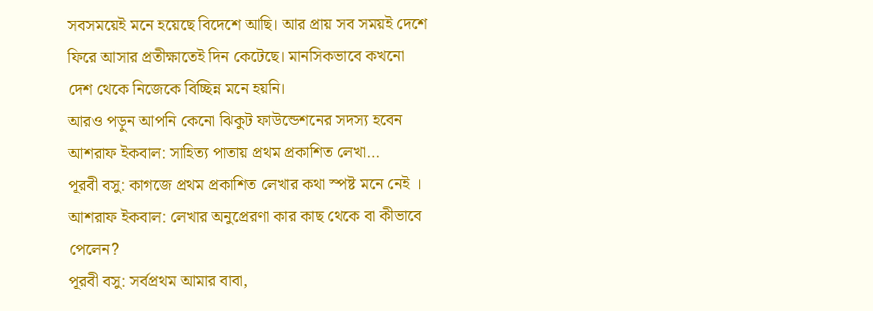সবসময়েই মনে হয়েছে বিদেশে আছি। আর প্রায় সব সময়ই দেশে ফিরে আসার প্রতীক্ষাতেই দিন কেটেছে। মানসিকভাবে কখনো দেশ থেকে নিজেকে বিচ্ছিন্ন মনে হয়নি।
আরও পড়ুন আপনি কেনো ঝিকুট ফাউন্ডেশনের সদস্য হবেন
আশরাফ ইকবাল: সাহিত্য পাতায় প্রথম প্রকাশিত লেখা…
পূরবী বসু: কাগজে প্রথম প্রকাশিত লেখার কথা স্পষ্ট মনে নেই ।
আশরাফ ইকবাল: লেখার অনুপ্রেরণা কার কাছ থেকে বা কীভাবে পেলেন?
পূরবী বসু: সর্বপ্রথম আমার বাবা,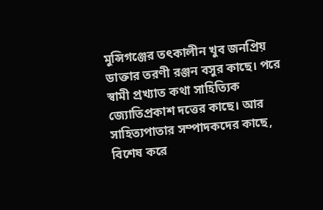মুন্সিগঞ্জের তৎকালীন খুব জনপ্রিয় ডাক্তার তরণী রঞ্জন বসুর কাছে। পরে স্বামী প্রখ্যাত কথা সাহিত্যিক জ্যোতিপ্রকাশ দত্তের কাছে। আর সাহিত্যপাতার সম্পাদকদের কাছে, বিশেষ করে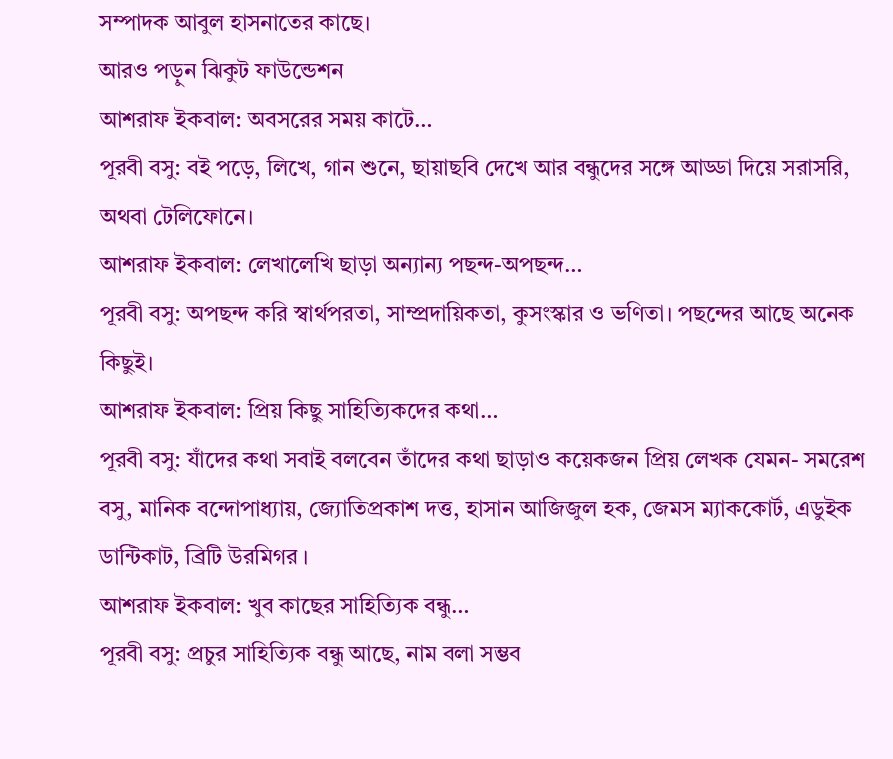সম্পাদক আবুল হাসনাতের কাছে।
আরও পড়ুন ঝিকুট ফাউন্ডেশন
আশরাফ ইকবাল: অবসরের সময় কাটে…
পূরবী বসু: বই পড়ে, লিখে, গান শুনে, ছায়াছবি দেখে আর বন্ধুদের সঙ্গে আড্ডা দিয়ে সরাসরি, অথবা টেলিফোনে।
আশরাফ ইকবাল: লেখালেখি ছাড়া অন্যান্য পছন্দ-অপছন্দ…
পূরবী বসু: অপছন্দ করি স্বার্থপরতা, সাম্প্রদায়িকতা, কুসংস্কার ও ভণিতা। পছন্দের আছে অনেক কিছুই।
আশরাফ ইকবাল: প্রিয় কিছু সাহিত্যিকদের কথা…
পূরবী বসু: যাঁদের কথা সবাই বলবেন তাঁদের কথা ছাড়াও কয়েকজন প্রিয় লেখক যেমন- সমরেশ বসু, মানিক বন্দোপাধ্যায়, জ্যোতিপ্রকাশ দত্ত, হাসান আজিজুল হক, জেমস ম্যাককোর্ট, এডুইক ডান্টিকাট, ব্রিটি উরমিগর ।
আশরাফ ইকবাল: খুব কাছের সাহিত্যিক বন্ধু…
পূরবী বসু: প্রচুর সাহিত্যিক বন্ধু আছে, নাম বলা সম্ভব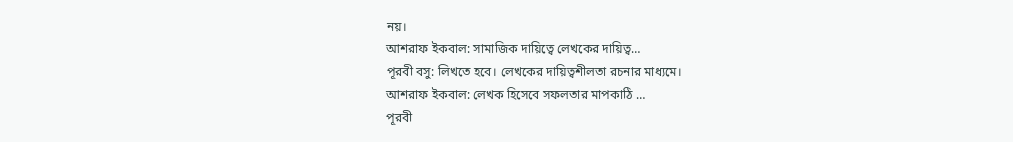নয়।
আশরাফ ইকবাল: সামাজিক দায়িত্বে লেখকের দায়িত্ব…
পূরবী বসু: লিখতে হবে। লেখকের দায়িত্বশীলতা রচনার মাধ্যমে।
আশরাফ ইকবাল: লেখক হিসেবে সফলতার মাপকাঠি …
পূরবী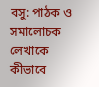বসু: পাঠক ও সমালোচক লেখাকে কীভাবে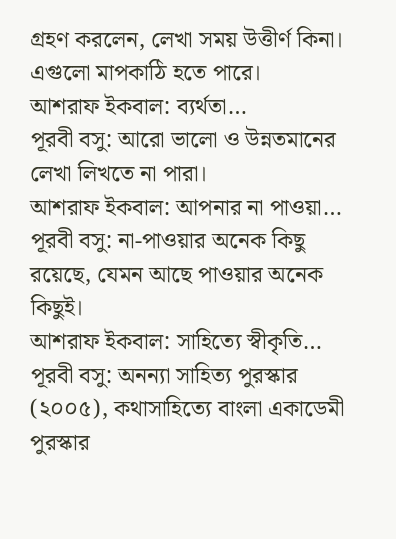গ্রহণ করলেন, লেখা সময় উত্তীর্ণ কিনা। এগুলো মাপকাঠি হতে পারে।
আশরাফ ইকবাল: ব্যর্থতা…
পূরবী বসু: আরো ভালো ও উন্নতমানের লেখা লিখতে না পারা।
আশরাফ ইকবাল: আপনার না পাওয়া…
পূরবী বসু: না-পাওয়ার অনেক কিছু রয়েছে, যেমন আছে পাওয়ার অনেক কিছুই।
আশরাফ ইকবাল: সাহিত্যে স্বীকৃতি…
পূরবী বসু: অনন্যা সাহিত্য পুরস্কার (২০০৫), কথাসাহিত্যে বাংলা একাডেমী পুরস্কার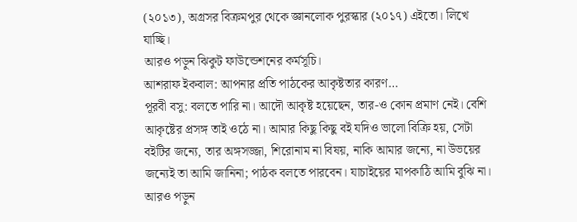(২০১৩), অগ্রসর বিক্রমপুর থেকে জ্ঞানলোক পুরস্কার (২০১৭) এইতো। লিখে যাচ্ছি।
আরও পড়ুন ঝিকুট ফাউন্ডেশনের কর্মসূচি।
আশরাফ ইকবাল: আপনার প্রতি পাঠকের আকৃষ্টতার কারণ…
পূরবী বসু: বলতে পারি না। আদৌ আকৃষ্ট হয়েছেন, তার-ও কোন প্রমাণ নেই। বেশি আকৃষ্টের প্রসঙ্গ তাই ওঠে না। আমার কিছু কিছু বই যদিও ভালো বিক্রি হয়, সেটা বইটির জন্যে, তার অঙ্গসজ্জা, শিরোনাম না বিষয়, নাকি আমার জন্যে, না উভয়ের জন্যেই তা আমি জানিনা; পাঠক বলতে পারবেন। যাচাইয়ের মাপকাঠি আমি বুঝি না।
আরও পড়ুন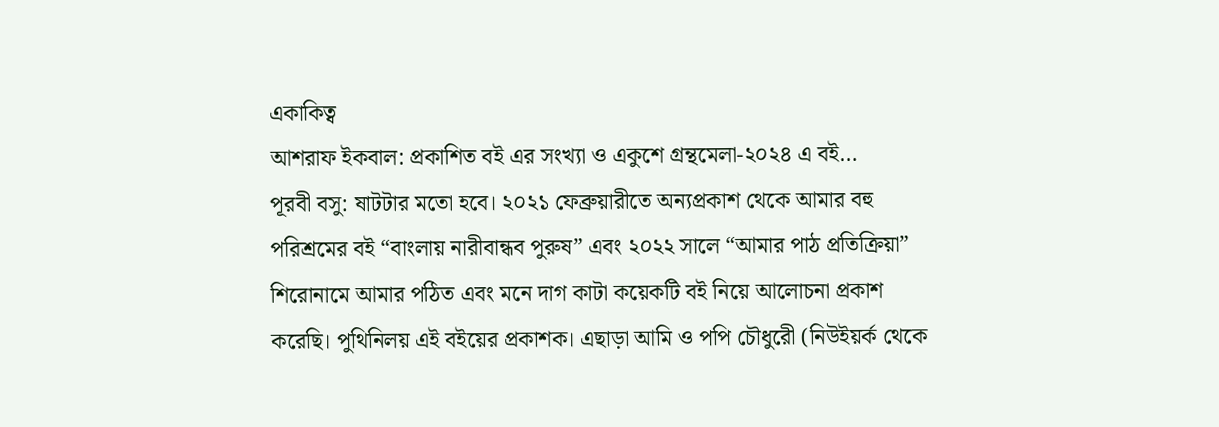একাকিত্ব
আশরাফ ইকবাল: প্রকাশিত বই এর সংখ্যা ও একুশে গ্রন্থমেলা-২০২৪ এ বই…
পূরবী বসু: ষাটটার মতো হবে। ২০২১ ফেব্রুয়ারীতে অন্যপ্রকাশ থেকে আমার বহু পরিশ্রমের বই “বাংলায় নারীবান্ধব পুরুষ” এবং ২০২২ সালে “আমার পাঠ প্রতিক্রিয়া” শিরোনামে আমার পঠিত এবং মনে দাগ কাটা কয়েকটি বই নিয়ে আলোচনা প্রকাশ করেছি। পুথিনিলয় এই বইয়ের প্রকাশক। এছাড়া আমি ও পপি চৌধুরেী (নিউইয়র্ক থেকে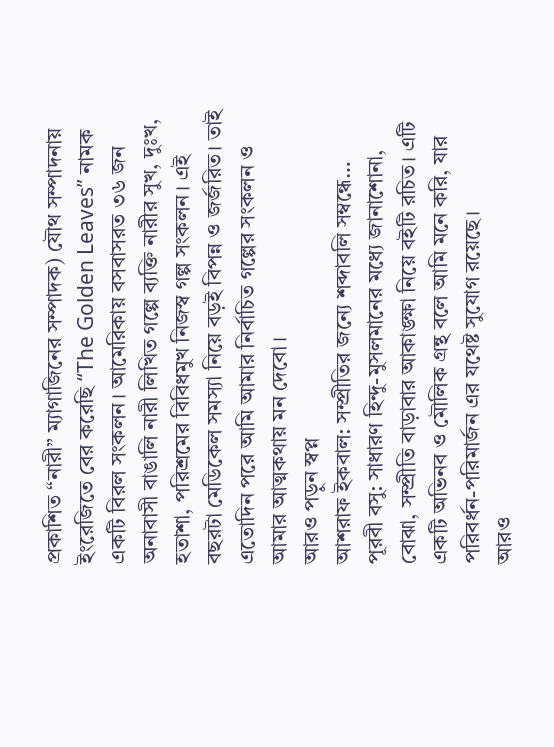প্রকাশিত “নারী” ম্যাগাজিনের সম্পাদক) যৌথ সম্পাদনায় ইংরেজিতে বের করেছি “The Golden Leaves” নামক একটি বিরল সংকলন। আমেরিকায় বসবাসরত ৩৬ জন অনাবাসী বাঙালি নারী লিখিত গল্পে ব্যক্তি নারীর সুখ, দুঃখ, হতাশা, পরিশ্রমের বিবিধমুখ নিজস্ব গল্প সংকলন। এই বছরটা মেডিকেল সমস্যা নিয়ে বড়ই বিপন্ন ও জর্জরিত। তাই এতোদিন পরে আমি আমার নির্বাচিত গল্পের সংকলন ও আমার আত্মকথায় মন দেবো।
আরও পড়ুন স্বপ্ন
আশরাফ ইকবাল: সম্প্রীতির জন্যে শব্দাবলি সম্বন্ধে…
পূরবী বসু: সাধারণ হিন্দু-মুসলমানের মধ্যে জানাশোনা, বোঝা, সম্প্রীতি বাড়াবার আকাঙ্ক্ষা নিয়ে বইটি রচিত। এটি একটি অভিনব ও মৌলিক গ্রন্থ বলে আমি মনে করি, যার পরিবর্ধন-পরিমার্জন এর যথেষ্ট সুযোগ রয়েছে।
আরও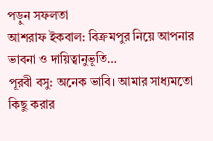পড়ুন সফলতা
আশরাফ ইকবাল: বিক্রমপুর নিয়ে আপনার ভাবনা ও দায়িত্বানুভূতি…
পূরবী বসু: অনেক ভাবি। আমার সাধ্যমতো কিছু করার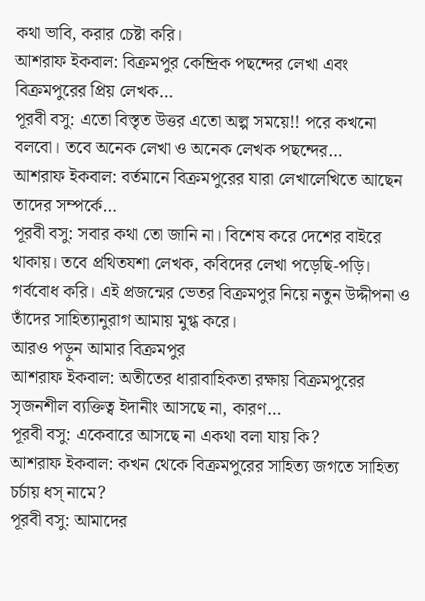কথা ভাবি, করার চেষ্টা করি।
আশরাফ ইকবাল: বিক্রমপুর কেন্দ্রিক পছন্দের লেখা এবং বিক্রমপুরের প্রিয় লেখক…
পূরবী বসু: এতো বিস্তৃত উত্তর এতো অল্প সময়ে!! পরে কখনো বলবো। তবে অনেক লেখা ও অনেক লেখক পছন্দের…
আশরাফ ইকবাল: বর্তমানে বিক্রমপুরের যারা লেখালেখিতে আছেন তাদের সম্পর্কে…
পূরবী বসু: সবার কথা তো জানি না। বিশেষ করে দেশের বাইরে থাকায়। তবে প্রথিতযশা লেখক, কবিদের লেখা পড়েছি-পড়ি। গর্ববোধ করি। এই প্রজন্মের ভেতর বিক্রমপুর নিয়ে নতুন উদ্দীপনা ও তাঁদের সাহিত্যানুরাগ আমায় মুগ্ধ করে।
আরও পড়ুন আমার বিক্রমপুর
আশরাফ ইকবাল: অতীতের ধারাবাহিকতা রক্ষায় বিক্রমপুরের সৃজনশীল ব্যক্তিত্ব ইদানীং আসছে না, কারণ…
পূরবী বসু: একেবারে আসছে না একথা বলা যায় কি?
আশরাফ ইকবাল: কখন থেকে বিক্রমপুরের সাহিত্য জগতে সাহিত্য চর্চায় ধস্ নামে?
পূরবী বসু: আমাদের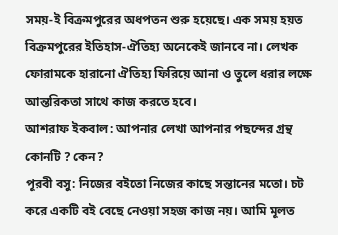সময়-ই বিক্রমপুরের অধপতন শুরু হয়েছে। এক সময় হয়ত বিক্রমপুরের ইতিহাস-ঐতিহ্য অনেকেই জানবে না। লেখক ফোরামকে হারানো ঐতিহ্য ফিরিয়ে আনা ও তুলে ধরার লক্ষে আন্তরিকতা সাথে কাজ করতে হবে।
আশরাফ ইকবাল: আপনার লেখা আপনার পছন্দের গ্রন্থ কোনটি ? কেন?
পূরবী বসু: নিজের বইতো নিজের কাছে সন্তানের মতো। চট করে একটি বই বেছে নেওয়া সহজ কাজ নয়। আমি মূলত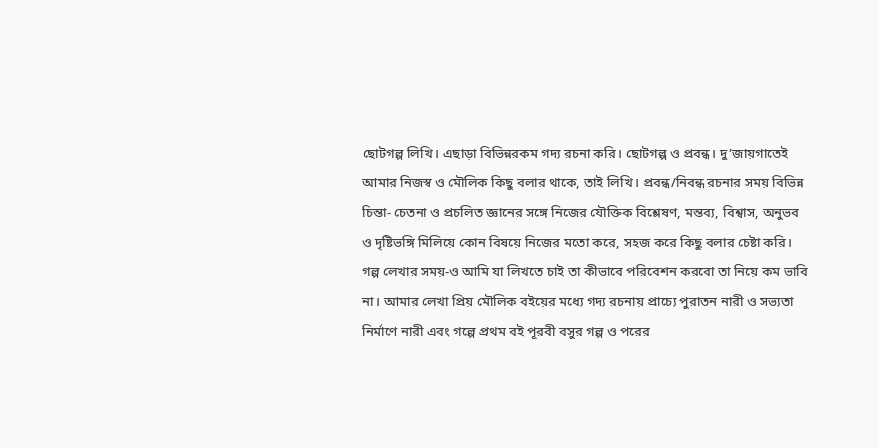ছোটগল্প লিখি। এছাড়া বিভিন্নরকম গদ্য রচনা করি। ছোটগল্প ও প্রবন্ধ। দু’জায়গাতেই আমার নিজস্ব ও মৌলিক কিছু বলার থাকে, তাই লিখি। প্রবন্ধ/নিবন্ধ রচনার সময় বিভিন্ন চিন্তা- চেতনা ও প্রচলিত জ্ঞানের সঙ্গে নিজের যৌক্তিক বিশ্লেষণ, মন্তব্য, বিশ্বাস, অনুভব ও দৃষ্টিভঙ্গি মিলিয়ে কোন বিষয়ে নিজের মতো করে, সহজ করে কিছু বলার চেষ্টা করি। গল্প লেখার সময়-ও আমি যা লিখতে চাই তা কীভাবে পরিবেশন করবো তা নিয়ে কম ভাবি না। আমার লেখা প্রিয় মৌলিক বইয়ের মধ্যে গদ্য রচনায় প্রাচ্যে পুরাতন নারী ও সভ্যতা নির্মাণে নারী এবং গল্পে প্রথম বই পূরবী বসুর গল্প ও পরের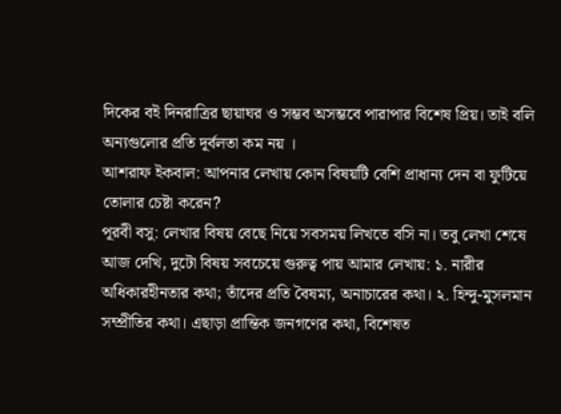দিকের বই দিনরাত্রির ছায়াঘর ও সম্ভব অসম্ভবে পারাপার বিশেষ প্রিয়। তাই বলি অন্যগুলোর প্রতি দূর্বলতা কম নয় ।
আশরাফ ইকবাল: আপনার লেখায় কোন বিষয়টি বেশি প্রাধান্য দেন বা ফুটিয়ে তোলার চেষ্টা করেন?
পূরবী বসু: লেখার বিষয় বেছে নিয়ে সবসময় লিখতে বসি না। তবু লেখা শেষে আজ দেখি, দুটো বিষয় সবচেয়ে গুরুত্ব পায় আমার লেখায়: ১. নারীর অধিকারহীনতার কথা; তাঁদের প্রতি বৈষম্য, অনাচারের কথা। ২. হিন্দু-মুসলমান সম্প্রীতির কথা। এছাড়া প্রান্তিক জনগণের কথা, বিশেষত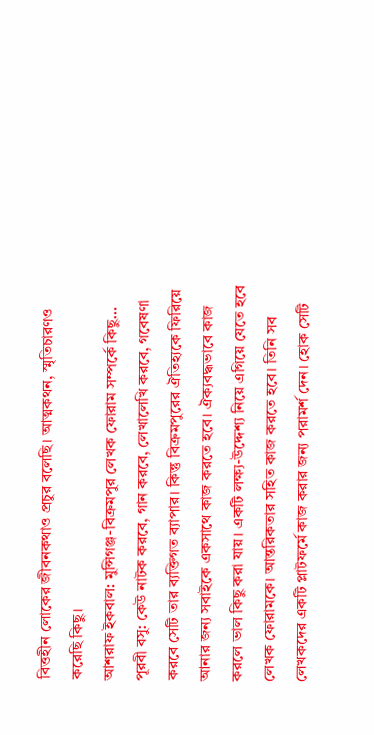বিত্তহীন লোকের জীবনকথাও প্রচুর বলেছি। আত্মকথন, স্মৃতিচারণও করেছি কিছু।
আশরাফ ইকবাল: মুন্সিগঞ্জ-বিক্রমপুর লেখক ফোরাম সম্পর্কে কিছু…
পূরবী বসু: কেউ নাটক করবে, গান করবে, লেখালেখি করবে, গবেষণা করবে সেটি তার ব্যক্তিগত ব্যাপার। কিন্তু বিক্রমপুরের ঐতিহ্যকে ফিরিয়ে আনার জন্য সবাইকে একসাথে কাজ করতে হবে। ঐক্যবদ্ধভাবে কাজ করলে ভাল কিছু করা যায়। একটি লক্ষ্য-উদ্দেশ্য নিয়ে এগিয়ে যেতে হবে লেখক ফোরামকে। আন্তরিকতার সহিত কাজ করতে হবে। তিনি সব লেখকদের একটি প্লাটফর্মে কাজ করার জন্য পরামর্শ দেন। হোক সেটি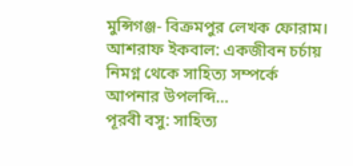মুন্সিগঞ্জ- বিক্রমপুর লেখক ফোরাম।
আশরাফ ইকবাল: একজীবন চর্চায় নিমগ্ন থেকে সাহিত্য সম্পর্কে আপনার উপলব্দি…
পূরবী বসু: সাহিত্য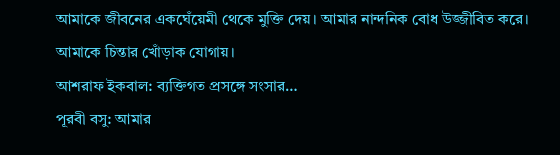আমাকে জীবনের একঘেঁয়েমী থেকে মুক্তি দেয়। আমার নান্দনিক বোধ উজ্জীবিত করে। আমাকে চিন্তার খোঁড়াক যোগায়।
আশরাফ ইকবাল: ব্যক্তিগত প্রসঙ্গে সংসার…
পূরবী বসু: আমার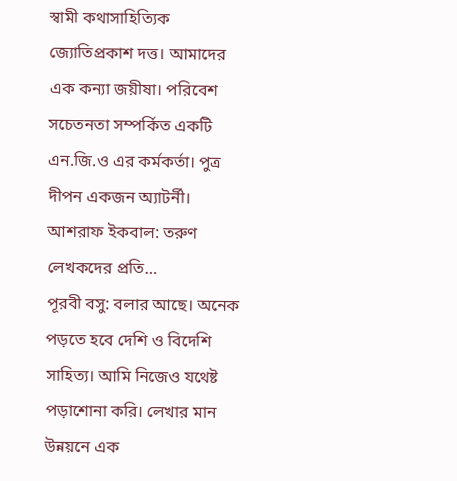স্বামী কথাসাহিত্যিক জ্যোতিপ্রকাশ দত্ত। আমাদের এক কন্যা জয়ীষা। পরিবেশ সচেতনতা সম্পর্কিত একটি এন.জি.ও এর কর্মকর্তা। পুত্র দীপন একজন অ্যাটর্নী।
আশরাফ ইকবাল: তরুণ লেখকদের প্রতি…
পূরবী বসু: বলার আছে। অনেক পড়তে হবে দেশি ও বিদেশি সাহিত্য। আমি নিজেও যথেষ্ট পড়াশোনা করি। লেখার মান উন্নয়নে এক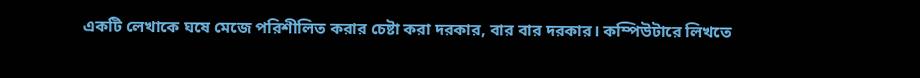একটি লেখাকে ঘষে মেজে পরিশীলিত করার চেষ্টা করা দরকার, বার বার দরকার। কম্পিউটারে লিখতে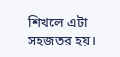শিখলে এটা সহজতর হয়।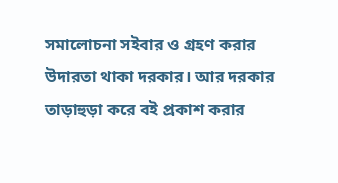সমালোচনা সইবার ও গ্রহণ করার উদারতা থাকা দরকার। আর দরকার তাড়াহুড়া করে বই প্রকাশ করার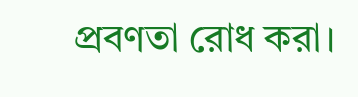প্রবণতা রোধ করা।